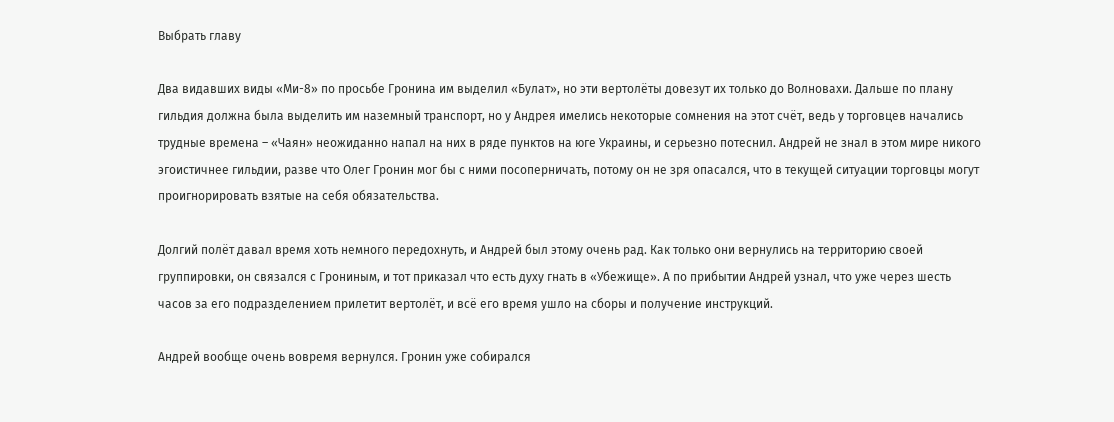Выбрать главу

Два видавших виды «Ми-8» по просьбе Гронина им выделил «Булат», но эти вертолёты довезут их только до Волновахи. Дальше по плану гильдия должна была выделить им наземный транспорт, но у Андрея имелись некоторые сомнения на этот счёт, ведь у торговцев начались трудные времена – «Чаян» неожиданно напал на них в ряде пунктов на юге Украины, и серьезно потеснил. Андрей не знал в этом мире никого эгоистичнее гильдии, разве что Олег Гронин мог бы с ними посоперничать, потому он не зря опасался, что в текущей ситуации торговцы могут проигнорировать взятые на себя обязательства.

Долгий полёт давал время хоть немного передохнуть, и Андрей был этому очень рад. Как только они вернулись на территорию своей группировки, он связался с Грониным, и тот приказал что есть духу гнать в «Убежище». А по прибытии Андрей узнал, что уже через шесть часов за его подразделением прилетит вертолёт, и всё его время ушло на сборы и получение инструкций.

Андрей вообще очень вовремя вернулся. Гронин уже собирался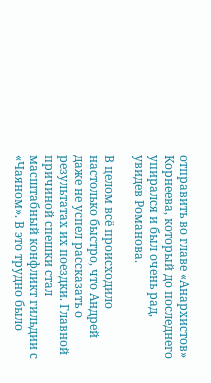отправить во главе «Анархистов» Корнеева, который до последнего упирался и был очень рад, увидев Романова.

В целом всё происходило настолько быстро, что Андрей даже не успел рассказать о результатах их поездки. Главной причиной спешки стал масштабный конфликт гильдии с «Чаяном». В это трудно было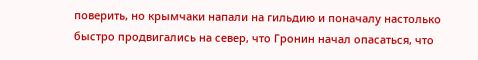поверить, но крымчаки напали на гильдию и поначалу настолько быстро продвигались на север, что Гронин начал опасаться, что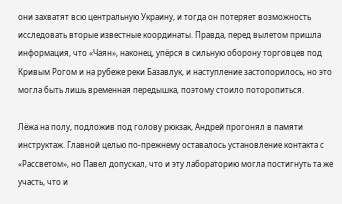они захватят всю центральную Украину, и тогда он потеряет возможность исследовать вторые известные координаты. Правда, перед вылетом пришла информация, что «Чаян», наконец, упёрся в сильную оборону торговцев под Кривым Рогом и на рубеже реки Базавлук, и наступление застопорилось, но это могла быть лишь временная передышка, поэтому стоило поторопиться.

Лёжа на полу, подложив под голову рюкзак, Андрей прогонял в памяти инструктаж. Главной целью по-прежнему оставалось установление контакта с «Рассветом», но Павел допускал, что и эту лабораторию могла постигнуть та же участь, что и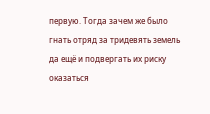первую. Тогда зачем же было гнать отряд за тридевять земель да ещё и подвергать их риску оказаться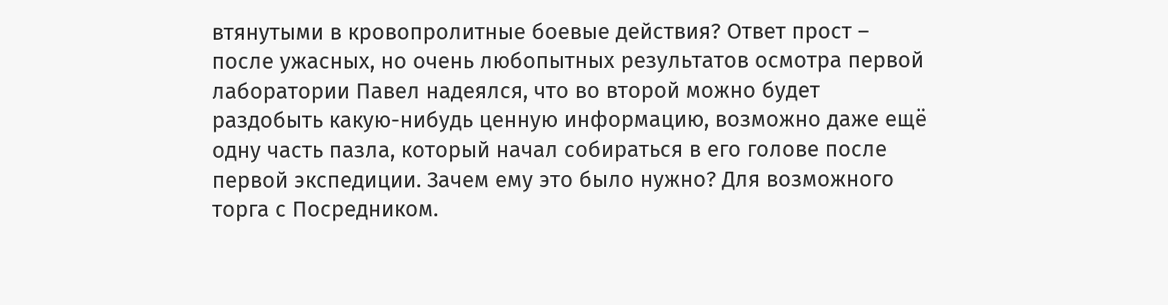втянутыми в кровопролитные боевые действия? Ответ прост – после ужасных, но очень любопытных результатов осмотра первой лаборатории Павел надеялся, что во второй можно будет раздобыть какую-нибудь ценную информацию, возможно даже ещё одну часть пазла, который начал собираться в его голове после первой экспедиции. Зачем ему это было нужно? Для возможного торга с Посредником.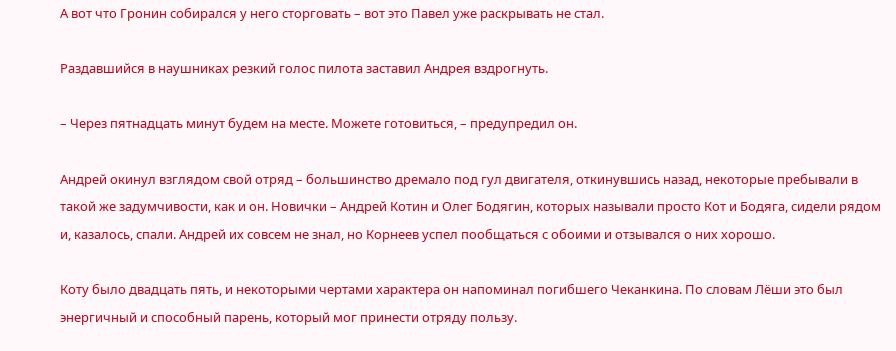А вот что Гронин собирался у него сторговать – вот это Павел уже раскрывать не стал.

Раздавшийся в наушниках резкий голос пилота заставил Андрея вздрогнуть.

– Через пятнадцать минут будем на месте. Можете готовиться, – предупредил он.

Андрей окинул взглядом свой отряд – большинство дремало под гул двигателя, откинувшись назад, некоторые пребывали в такой же задумчивости, как и он. Новички – Андрей Котин и Олег Бодягин, которых называли просто Кот и Бодяга, сидели рядом и, казалось, спали. Андрей их совсем не знал, но Корнеев успел пообщаться с обоими и отзывался о них хорошо.

Коту было двадцать пять, и некоторыми чертами характера он напоминал погибшего Чеканкина. По словам Лёши это был энергичный и способный парень, который мог принести отряду пользу.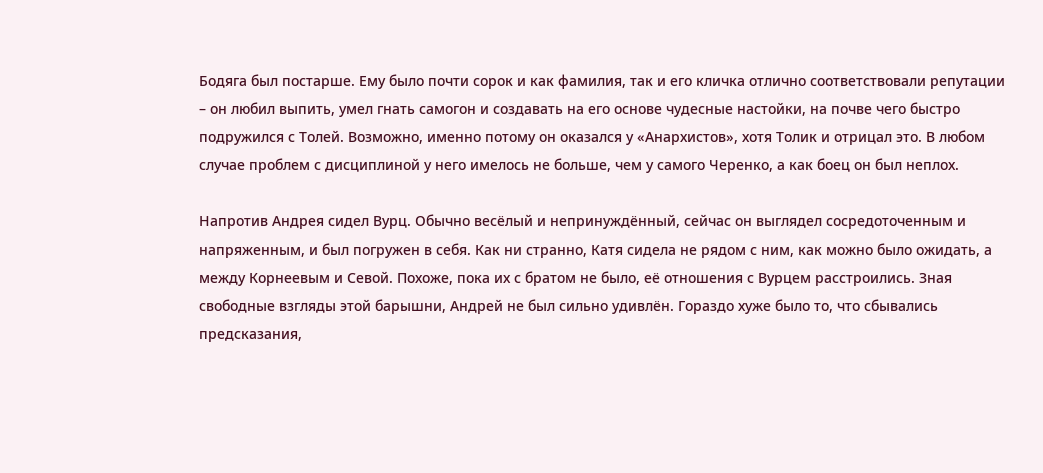Бодяга был постарше. Ему было почти сорок и как фамилия, так и его кличка отлично соответствовали репутации – он любил выпить, умел гнать самогон и создавать на его основе чудесные настойки, на почве чего быстро подружился с Толей. Возможно, именно потому он оказался у «Анархистов», хотя Толик и отрицал это. В любом случае проблем с дисциплиной у него имелось не больше, чем у самого Черенко, а как боец он был неплох.

Напротив Андрея сидел Вурц. Обычно весёлый и непринуждённый, сейчас он выглядел сосредоточенным и напряженным, и был погружен в себя. Как ни странно, Катя сидела не рядом с ним, как можно было ожидать, а между Корнеевым и Севой. Похоже, пока их с братом не было, её отношения с Вурцем расстроились. Зная свободные взгляды этой барышни, Андрей не был сильно удивлён. Гораздо хуже было то, что сбывались предсказания,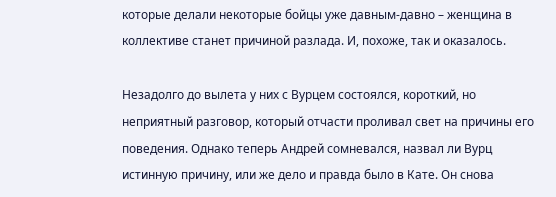которые делали некоторые бойцы уже давным-давно – женщина в коллективе станет причиной разлада. И, похоже, так и оказалось.

Незадолго до вылета у них с Вурцем состоялся, короткий, но неприятный разговор, который отчасти проливал свет на причины его поведения. Однако теперь Андрей сомневался, назвал ли Вурц истинную причину, или же дело и правда было в Кате. Он снова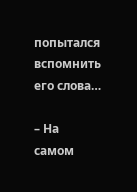попытался вспомнить его слова…

– На самом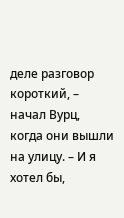деле разговор короткий, – начал Вурц, когда они вышли на улицу. – И я хотел бы,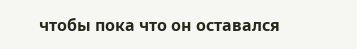чтобы пока что он оставался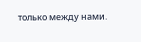только между нами.